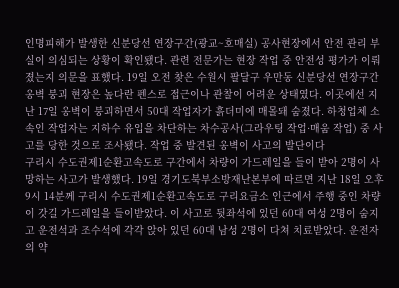인명피해가 발생한 신분당선 연장구간(광교~호매실) 공사현장에서 안전 관리 부실이 의심되는 상황이 확인됐다. 관련 전문가는 현장 작업 중 안전성 평가가 이뤄졌는지 의문을 표했다. 19일 오전 찾은 수원시 팔달구 우만동 신분당선 연장구간 옹벽 붕괴 현장은 높다란 펜스로 접근이나 관찰이 어려운 상태였다. 이곳에선 지난 17일 옹벽이 붕괴하면서 50대 작업자가 흙더미에 매몰돼 숨졌다. 하청업체 소속인 작업자는 지하수 유입을 차단하는 차수공사(그라우팅 작업·매움 작업) 중 사고를 당한 것으로 조사됐다. 작업 중 발견된 옹벽이 사고의 발단이다
구리시 수도권제1순환고속도로 구간에서 차량이 가드레일을 들이 받아 2명이 사망하는 사고가 발생했다. 19일 경기도북부소방재난본부에 따르면 지난 18일 오후 9시 14분께 구리시 수도권제1순환고속도로 구리요금소 인근에서 주행 중인 차량이 갓길 가드레일을 들이받았다. 이 사고로 뒷좌석에 있던 60대 여성 2명이 숨지고 운전석과 조수석에 각각 앉아 있던 60대 남성 2명이 다쳐 치료받았다. 운전자의 약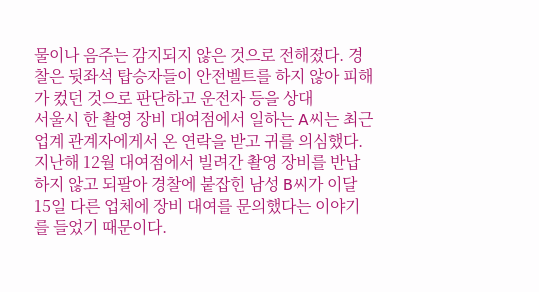물이나 음주는 감지되지 않은 것으로 전해졌다. 경찰은 뒷좌석 탑승자들이 안전벨트를 하지 않아 피해가 컸던 것으로 판단하고 운전자 등을 상대
서울시 한 촬영 장비 대여점에서 일하는 A씨는 최근 업계 관계자에게서 온 연락을 받고 귀를 의심했다. 지난해 12월 대여점에서 빌려간 촬영 장비를 반납하지 않고 되팔아 경찰에 붙잡힌 남성 B씨가 이달 15일 다른 업체에 장비 대여를 문의했다는 이야기를 들었기 때문이다.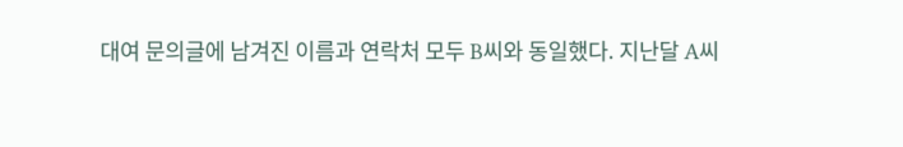대여 문의글에 남겨진 이름과 연락처 모두 B씨와 동일했다. 지난달 A씨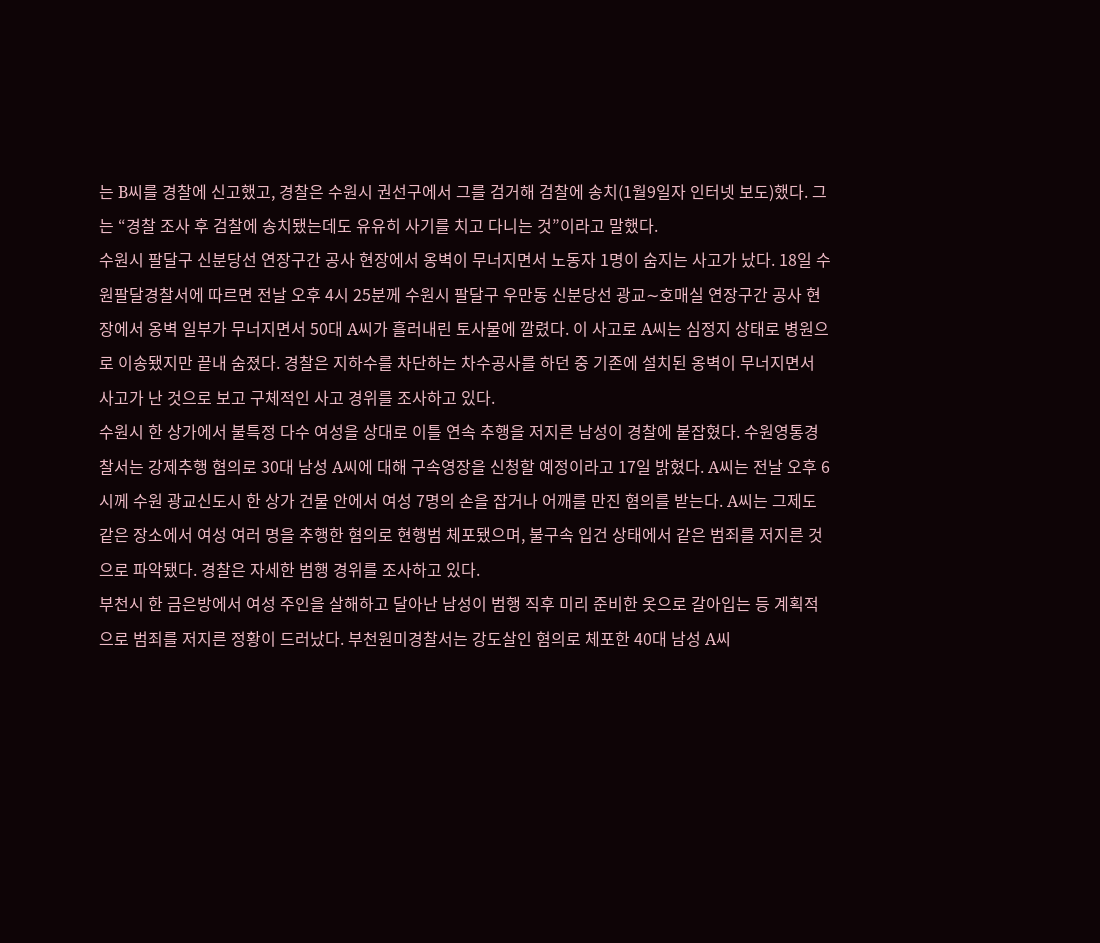는 B씨를 경찰에 신고했고, 경찰은 수원시 권선구에서 그를 검거해 검찰에 송치(1월9일자 인터넷 보도)했다. 그는 “경찰 조사 후 검찰에 송치됐는데도 유유히 사기를 치고 다니는 것”이라고 말했다.
수원시 팔달구 신분당선 연장구간 공사 현장에서 옹벽이 무너지면서 노동자 1명이 숨지는 사고가 났다. 18일 수원팔달경찰서에 따르면 전날 오후 4시 25분께 수원시 팔달구 우만동 신분당선 광교∼호매실 연장구간 공사 현장에서 옹벽 일부가 무너지면서 50대 A씨가 흘러내린 토사물에 깔렸다. 이 사고로 A씨는 심정지 상태로 병원으로 이송됐지만 끝내 숨졌다. 경찰은 지하수를 차단하는 차수공사를 하던 중 기존에 설치된 옹벽이 무너지면서 사고가 난 것으로 보고 구체적인 사고 경위를 조사하고 있다.
수원시 한 상가에서 불특정 다수 여성을 상대로 이틀 연속 추행을 저지른 남성이 경찰에 붙잡혔다. 수원영통경찰서는 강제추행 혐의로 30대 남성 A씨에 대해 구속영장을 신청할 예정이라고 17일 밝혔다. A씨는 전날 오후 6시께 수원 광교신도시 한 상가 건물 안에서 여성 7명의 손을 잡거나 어깨를 만진 혐의를 받는다. A씨는 그제도 같은 장소에서 여성 여러 명을 추행한 혐의로 현행범 체포됐으며, 불구속 입건 상태에서 같은 범죄를 저지른 것으로 파악됐다. 경찰은 자세한 범행 경위를 조사하고 있다.
부천시 한 금은방에서 여성 주인을 살해하고 달아난 남성이 범행 직후 미리 준비한 옷으로 갈아입는 등 계획적으로 범죄를 저지른 정황이 드러났다. 부천원미경찰서는 강도살인 혐의로 체포한 40대 남성 A씨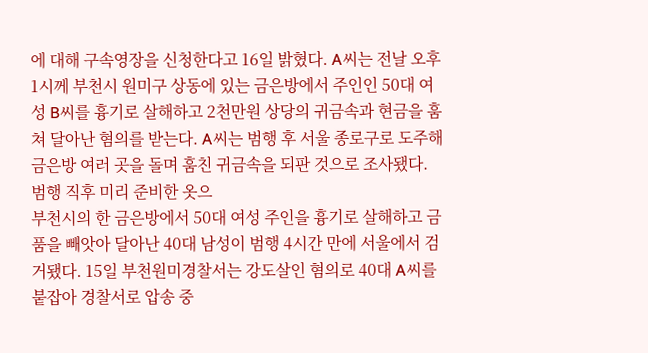에 대해 구속영장을 신청한다고 16일 밝혔다. A씨는 전날 오후 1시께 부천시 원미구 상동에 있는 금은방에서 주인인 50대 여성 B씨를 흉기로 살해하고 2천만원 상당의 귀금속과 현금을 훔쳐 달아난 혐의를 받는다. A씨는 범행 후 서울 종로구로 도주해 금은방 여러 곳을 돌며 훔친 귀금속을 되판 것으로 조사됐다. 범행 직후 미리 준비한 옷으
부천시의 한 금은방에서 50대 여성 주인을 흉기로 살해하고 금품을 빼앗아 달아난 40대 남성이 범행 4시간 만에 서울에서 검거됐다. 15일 부천원미경찰서는 강도살인 혐의로 40대 A씨를 붙잡아 경찰서로 압송 중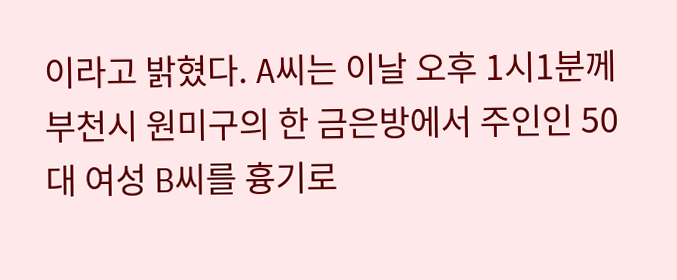이라고 밝혔다. A씨는 이날 오후 1시1분께 부천시 원미구의 한 금은방에서 주인인 50대 여성 B씨를 흉기로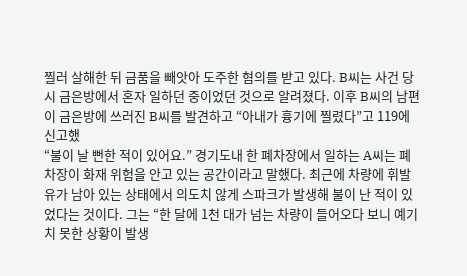찔러 살해한 뒤 금품을 빼앗아 도주한 혐의를 받고 있다. B씨는 사건 당시 금은방에서 혼자 일하던 중이었던 것으로 알려졌다. 이후 B씨의 남편이 금은방에 쓰러진 B씨를 발견하고 “아내가 흉기에 찔렸다”고 119에 신고했
“불이 날 뻔한 적이 있어요.” 경기도내 한 폐차장에서 일하는 A씨는 폐차장이 화재 위험을 안고 있는 공간이라고 말했다. 최근에 차량에 휘발유가 남아 있는 상태에서 의도치 않게 스파크가 발생해 불이 난 적이 있었다는 것이다. 그는 “한 달에 1천 대가 넘는 차량이 들어오다 보니 예기치 못한 상황이 발생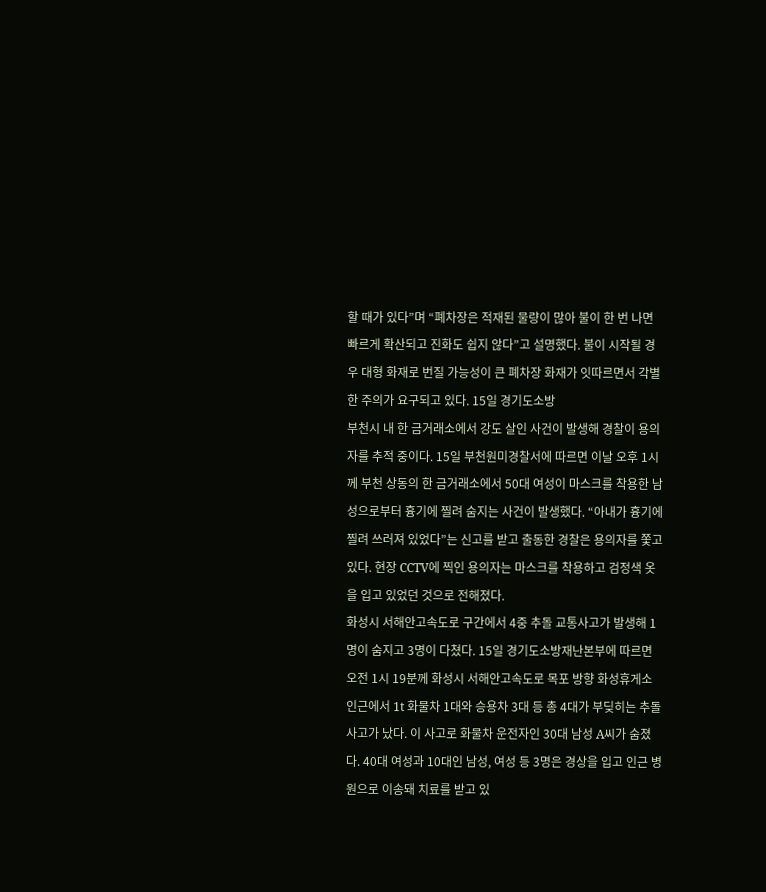할 때가 있다”며 “폐차장은 적재된 물량이 많아 불이 한 번 나면 빠르게 확산되고 진화도 쉽지 않다”고 설명했다. 불이 시작될 경우 대형 화재로 번질 가능성이 큰 폐차장 화재가 잇따르면서 각별한 주의가 요구되고 있다. 15일 경기도소방
부천시 내 한 금거래소에서 강도 살인 사건이 발생해 경찰이 용의자를 추적 중이다. 15일 부천원미경찰서에 따르면 이날 오후 1시께 부천 상동의 한 금거래소에서 50대 여성이 마스크를 착용한 남성으로부터 흉기에 찔려 숨지는 사건이 발생했다. “아내가 흉기에 찔려 쓰러져 있었다”는 신고를 받고 출동한 경찰은 용의자를 쫓고 있다. 현장 CCTV에 찍인 용의자는 마스크를 착용하고 검정색 옷을 입고 있었던 것으로 전해졌다.
화성시 서해안고속도로 구간에서 4중 추돌 교통사고가 발생해 1명이 숨지고 3명이 다쳤다. 15일 경기도소방재난본부에 따르면 오전 1시 19분께 화성시 서해안고속도로 목포 방향 화성휴게소 인근에서 1t 화물차 1대와 승용차 3대 등 총 4대가 부딪히는 추돌사고가 났다. 이 사고로 화물차 운전자인 30대 남성 A씨가 숨졌다. 40대 여성과 10대인 남성, 여성 등 3명은 경상을 입고 인근 병원으로 이송돼 치료를 받고 있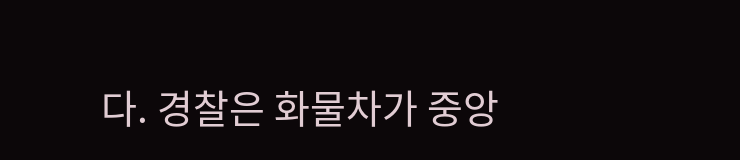다. 경찰은 화물차가 중앙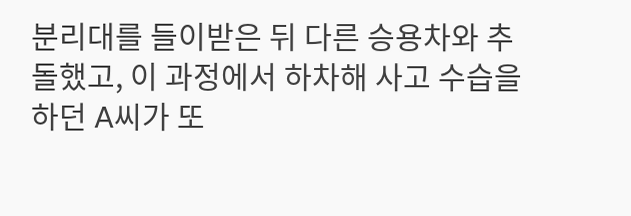분리대를 들이받은 뒤 다른 승용차와 추돌했고, 이 과정에서 하차해 사고 수습을 하던 A씨가 또